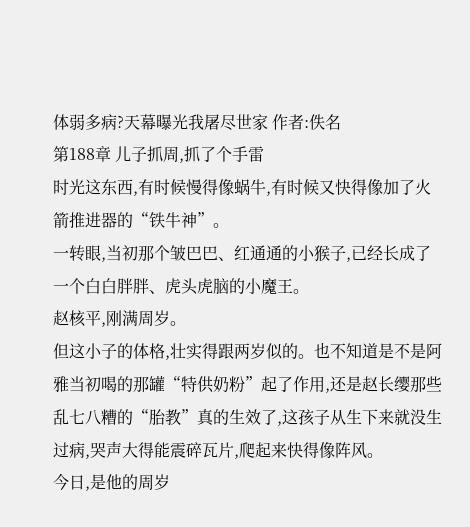体弱多病?天幕曝光我屠尽世家 作者:佚名
第188章 儿子抓周,抓了个手雷
时光这东西,有时候慢得像蜗牛,有时候又快得像加了火箭推进器的“铁牛神”。
一转眼,当初那个皱巴巴、红通通的小猴子,已经长成了一个白白胖胖、虎头虎脑的小魔王。
赵核平,刚满周岁。
但这小子的体格,壮实得跟两岁似的。也不知道是不是阿雅当初喝的那罐“特供奶粉”起了作用,还是赵长缨那些乱七八糟的“胎教”真的生效了,这孩子从生下来就没生过病,哭声大得能震碎瓦片,爬起来快得像阵风。
今日,是他的周岁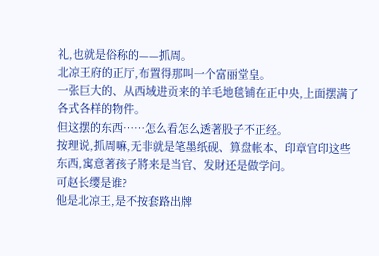礼,也就是俗称的——抓周。
北凉王府的正厅,布置得那叫一个富丽堂皇。
一张巨大的、从西域进贡来的羊毛地毯铺在正中央,上面摆满了各式各样的物件。
但这摆的东西……怎么看怎么透著股子不正经。
按理说,抓周嘛,无非就是笔墨纸砚、算盘帐本、印章官印这些东西,寓意著孩子將来是当官、发財还是做学问。
可赵长缨是谁?
他是北凉王,是不按套路出牌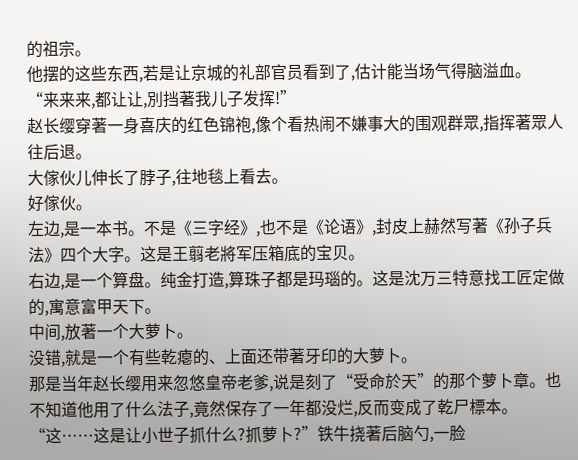的祖宗。
他摆的这些东西,若是让京城的礼部官员看到了,估计能当场气得脑溢血。
“来来来,都让让,別挡著我儿子发挥!”
赵长缨穿著一身喜庆的红色锦袍,像个看热闹不嫌事大的围观群眾,指挥著眾人往后退。
大傢伙儿伸长了脖子,往地毯上看去。
好傢伙。
左边,是一本书。不是《三字经》,也不是《论语》,封皮上赫然写著《孙子兵法》四个大字。这是王翦老將军压箱底的宝贝。
右边,是一个算盘。纯金打造,算珠子都是玛瑙的。这是沈万三特意找工匠定做的,寓意富甲天下。
中间,放著一个大萝卜。
没错,就是一个有些乾瘪的、上面还带著牙印的大萝卜。
那是当年赵长缨用来忽悠皇帝老爹,说是刻了“受命於天”的那个萝卜章。也不知道他用了什么法子,竟然保存了一年都没烂,反而变成了乾尸標本。
“这……这是让小世子抓什么?抓萝卜?”铁牛挠著后脑勺,一脸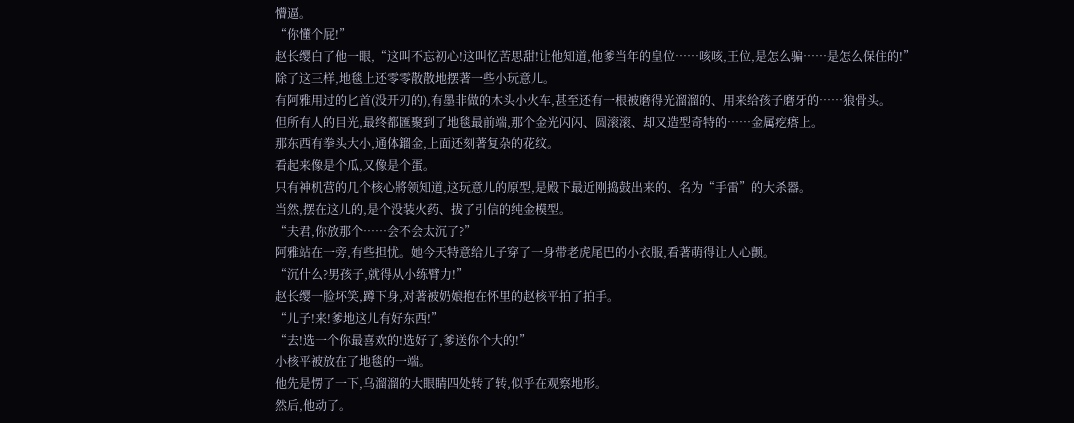懵逼。
“你懂个屁!”
赵长缨白了他一眼,“这叫不忘初心!这叫忆苦思甜!让他知道,他爹当年的皇位……咳咳,王位,是怎么骗……是怎么保住的!”
除了这三样,地毯上还零零散散地摆著一些小玩意儿。
有阿雅用过的匕首(没开刃的),有墨非做的木头小火车,甚至还有一根被磨得光溜溜的、用来给孩子磨牙的……狼骨头。
但所有人的目光,最终都匯聚到了地毯最前端,那个金光闪闪、圆滚滚、却又造型奇特的……金属疙瘩上。
那东西有拳头大小,通体鎦金,上面还刻著复杂的花纹。
看起来像是个瓜,又像是个蛋。
只有神机营的几个核心將领知道,这玩意儿的原型,是殿下最近刚捣鼓出来的、名为“手雷”的大杀器。
当然,摆在这儿的,是个没装火药、拔了引信的纯金模型。
“夫君,你放那个……会不会太沉了?”
阿雅站在一旁,有些担忧。她今天特意给儿子穿了一身带老虎尾巴的小衣服,看著萌得让人心颤。
“沉什么?男孩子,就得从小练臂力!”
赵长缨一脸坏笑,蹲下身,对著被奶娘抱在怀里的赵核平拍了拍手。
“儿子!来!爹地这儿有好东西!”
“去!选一个你最喜欢的!选好了,爹送你个大的!”
小核平被放在了地毯的一端。
他先是愣了一下,乌溜溜的大眼睛四处转了转,似乎在观察地形。
然后,他动了。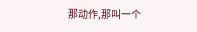那动作,那叫一个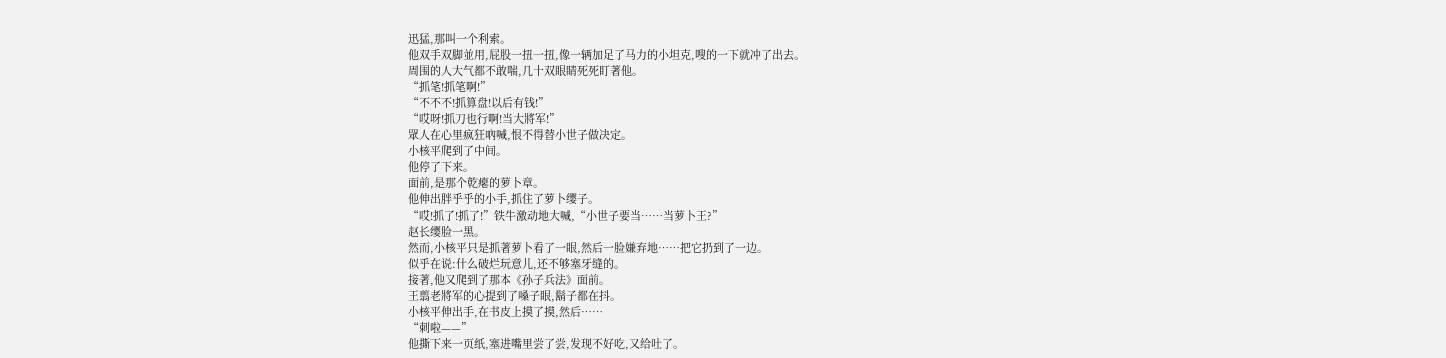迅猛,那叫一个利索。
他双手双脚並用,屁股一扭一扭,像一辆加足了马力的小坦克,嗖的一下就冲了出去。
周围的人大气都不敢喘,几十双眼睛死死盯著他。
“抓笔!抓笔啊!”
“不不不!抓算盘!以后有钱!”
“哎呀!抓刀也行啊!当大將军!”
眾人在心里疯狂吶喊,恨不得替小世子做决定。
小核平爬到了中间。
他停了下来。
面前,是那个乾瘪的萝卜章。
他伸出胖乎乎的小手,抓住了萝卜缨子。
“哎!抓了!抓了!”铁牛激动地大喊,“小世子要当……当萝卜王?”
赵长缨脸一黑。
然而,小核平只是抓著萝卜看了一眼,然后一脸嫌弃地……把它扔到了一边。
似乎在说:什么破烂玩意儿,还不够塞牙缝的。
接著,他又爬到了那本《孙子兵法》面前。
王翦老將军的心提到了嗓子眼,鬍子都在抖。
小核平伸出手,在书皮上摸了摸,然后……
“刺啦——”
他撕下来一页纸,塞进嘴里尝了尝,发现不好吃,又给吐了。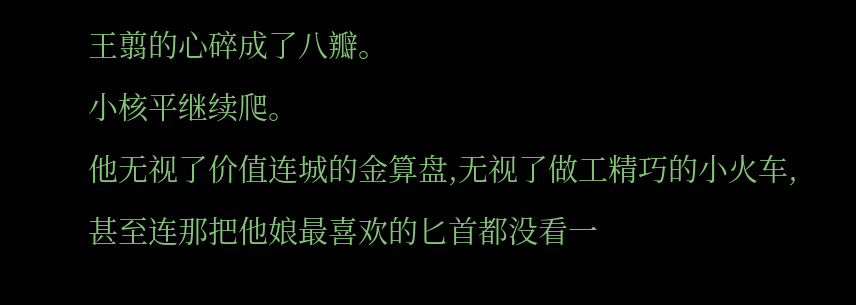王翦的心碎成了八瓣。
小核平继续爬。
他无视了价值连城的金算盘,无视了做工精巧的小火车,甚至连那把他娘最喜欢的匕首都没看一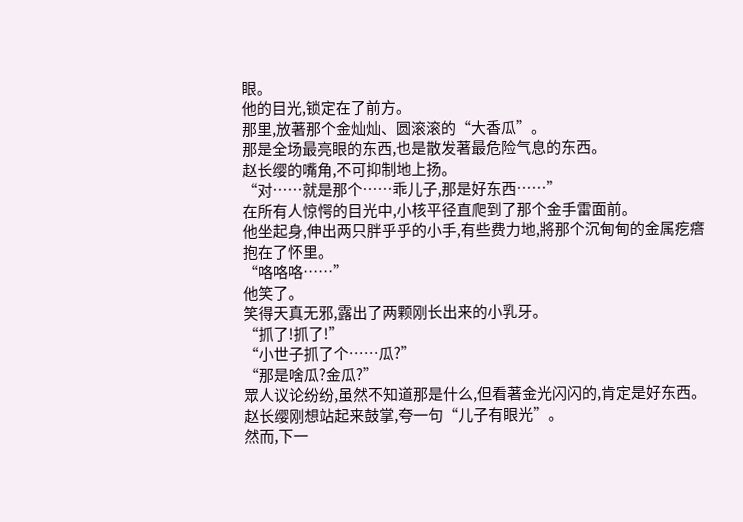眼。
他的目光,锁定在了前方。
那里,放著那个金灿灿、圆滚滚的“大香瓜”。
那是全场最亮眼的东西,也是散发著最危险气息的东西。
赵长缨的嘴角,不可抑制地上扬。
“对……就是那个……乖儿子,那是好东西……”
在所有人惊愕的目光中,小核平径直爬到了那个金手雷面前。
他坐起身,伸出两只胖乎乎的小手,有些费力地,將那个沉甸甸的金属疙瘩抱在了怀里。
“咯咯咯……”
他笑了。
笑得天真无邪,露出了两颗刚长出来的小乳牙。
“抓了!抓了!”
“小世子抓了个……瓜?”
“那是啥瓜?金瓜?”
眾人议论纷纷,虽然不知道那是什么,但看著金光闪闪的,肯定是好东西。
赵长缨刚想站起来鼓掌,夸一句“儿子有眼光”。
然而,下一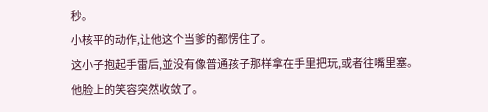秒。
小核平的动作,让他这个当爹的都愣住了。
这小子抱起手雷后,並没有像普通孩子那样拿在手里把玩,或者往嘴里塞。
他脸上的笑容突然收敛了。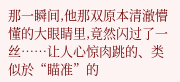那一瞬间,他那双原本清澈懵懂的大眼睛里,竟然闪过了一丝……让人心惊肉跳的、类似於“瞄准”的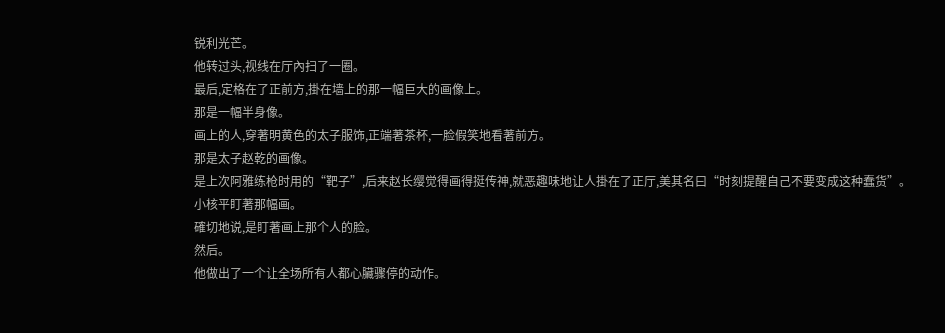锐利光芒。
他转过头,视线在厅內扫了一圈。
最后,定格在了正前方,掛在墙上的那一幅巨大的画像上。
那是一幅半身像。
画上的人,穿著明黄色的太子服饰,正端著茶杯,一脸假笑地看著前方。
那是太子赵乾的画像。
是上次阿雅练枪时用的“靶子”,后来赵长缨觉得画得挺传神,就恶趣味地让人掛在了正厅,美其名曰“时刻提醒自己不要变成这种蠢货”。
小核平盯著那幅画。
確切地说,是盯著画上那个人的脸。
然后。
他做出了一个让全场所有人都心臟骤停的动作。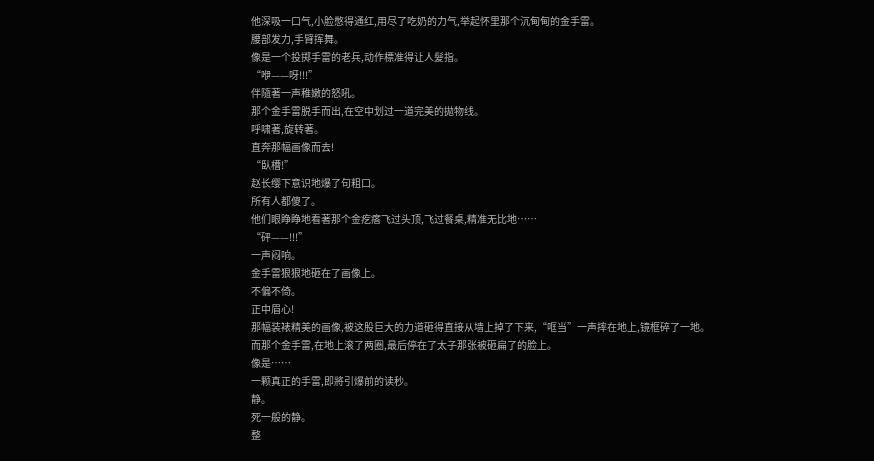他深吸一口气,小脸憋得通红,用尽了吃奶的力气,举起怀里那个沉甸甸的金手雷。
腰部发力,手臂挥舞。
像是一个投掷手雷的老兵,动作標准得让人髮指。
“咿——呀!!!”
伴隨著一声稚嫩的怒吼。
那个金手雷脱手而出,在空中划过一道完美的拋物线。
呼啸著,旋转著。
直奔那幅画像而去!
“臥槽!”
赵长缨下意识地爆了句粗口。
所有人都傻了。
他们眼睁睁地看著那个金疙瘩飞过头顶,飞过餐桌,精准无比地……
“砰——!!!”
一声闷响。
金手雷狠狠地砸在了画像上。
不偏不倚。
正中眉心!
那幅装裱精美的画像,被这股巨大的力道砸得直接从墙上掉了下来,“哐当”一声摔在地上,镜框碎了一地。
而那个金手雷,在地上滚了两圈,最后停在了太子那张被砸扁了的脸上。
像是……
一颗真正的手雷,即將引爆前的读秒。
静。
死一般的静。
整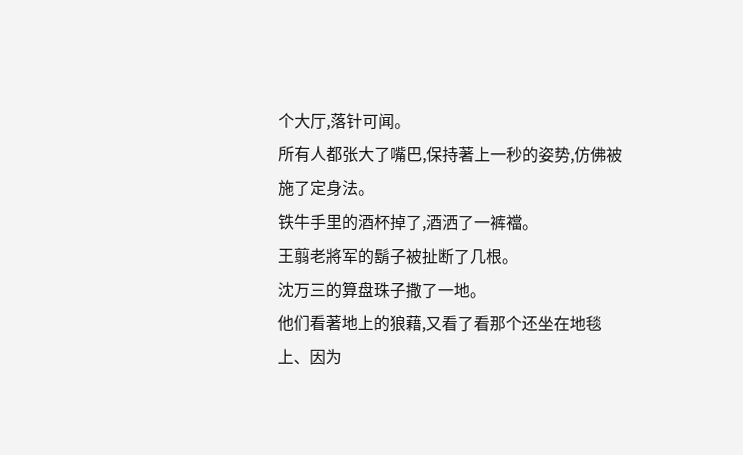个大厅,落针可闻。
所有人都张大了嘴巴,保持著上一秒的姿势,仿佛被施了定身法。
铁牛手里的酒杯掉了,酒洒了一裤襠。
王翦老將军的鬍子被扯断了几根。
沈万三的算盘珠子撒了一地。
他们看著地上的狼藉,又看了看那个还坐在地毯上、因为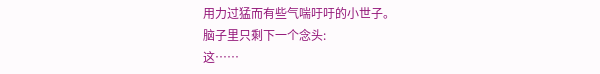用力过猛而有些气喘吁吁的小世子。
脑子里只剩下一个念头:
这……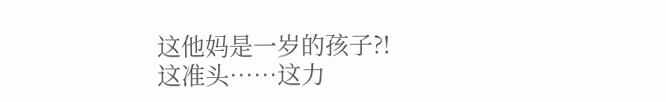这他妈是一岁的孩子?!
这准头……这力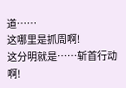道……
这哪里是抓周啊!
这分明就是……斩首行动啊!